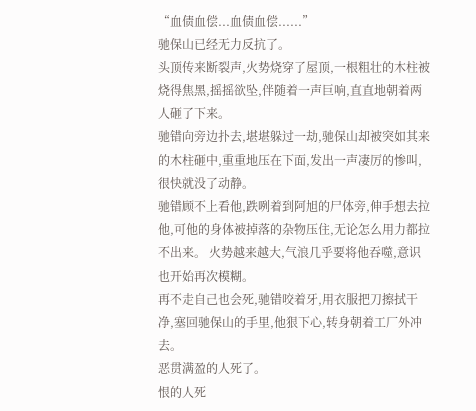“血债血偿...血债血偿......”
驰保山已经无力反抗了。
头顶传来断裂声,火势烧穿了屋顶,一根粗壮的木柱被烧得焦黑,摇摇欲坠,伴随着一声巨响,直直地朝着两人砸了下来。
驰错向旁边扑去,堪堪躲过一劫,驰保山却被突如其来的木柱砸中,重重地压在下面,发出一声凄厉的惨叫,很快就没了动静。
驰错顾不上看他,跌咧着到阿旭的尸体旁,伸手想去拉他,可他的身体被掉落的杂物压住,无论怎么用力都拉不出来。 火势越来越大,气浪几乎要将他吞噬,意识也开始再次模糊。
再不走自己也会死,驰错咬着牙,用衣服把刀擦拭干净,塞回驰保山的手里,他狠下心,转身朝着工厂外冲去。
恶贯满盈的人死了。
恨的人死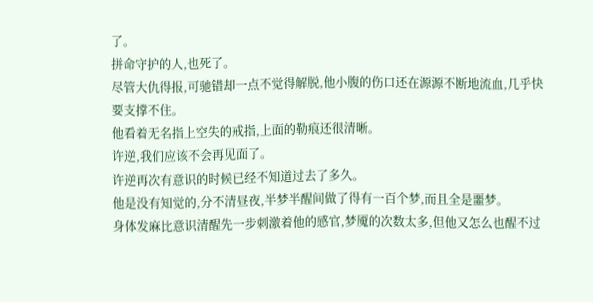了。
拼命守护的人,也死了。
尽管大仇得报,可驰错却一点不觉得解脱,他小腹的伤口还在源源不断地流血,几乎快要支撑不住。
他看着无名指上空失的戒指,上面的勒痕还很清晰。
许逆,我们应该不会再见面了。
许逆再次有意识的时候已经不知道过去了多久。
他是没有知觉的,分不清昼夜,半梦半醒间做了得有一百个梦,而且全是噩梦。
身体发麻比意识清醒先一步刺激着他的感官,梦魇的次数太多,但他又怎么也醒不过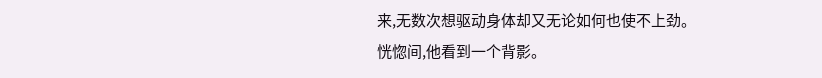来,无数次想驱动身体却又无论如何也使不上劲。
恍惚间,他看到一个背影。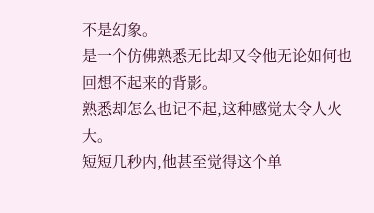不是幻象。
是一个仿佛熟悉无比却又令他无论如何也回想不起来的背影。
熟悉却怎么也记不起,这种感觉太令人火大。
短短几秒内,他甚至觉得这个单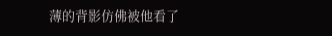薄的背影仿佛被他看了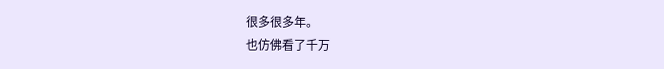很多很多年。
也仿佛看了千万